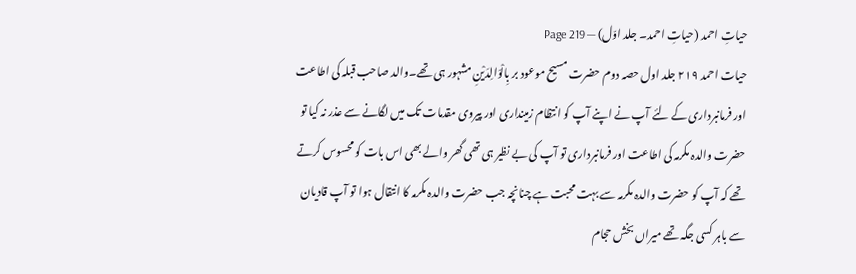حیاتِ احمد (حیاتِ احمد۔ جلد اوّل) — Page 219
حیات احمد ۲۱۹ جلد اول حصہ دوم حضرت مسیح موعود بر بِالْوَالِدَيْنِ مشہور ہی تھے۔والد صاحب قبلہ کی اطاعت اور فرمانبرداری کے لئے آپ نے اپنے آپ کو انتظام زمینداری اور پیروی مقدمات تک میں لگانے سے عذر نہ کیا تو حضرت والدہ مکرمہ کی اطاعت اور فرمانبرداری تو آپ کی بے نظیر ہی تھی گھر والے بھی اس بات کو محسوس کرتے تھے کہ آپ کو حضرت والدہ مکرمہ سے بہت محبت ہے چنانچہ جب حضرت والدہ مکرمہ کا انتقال ہوا تو آپ قادیان سے باہر کسی جگہ تھے میراں بخش حجام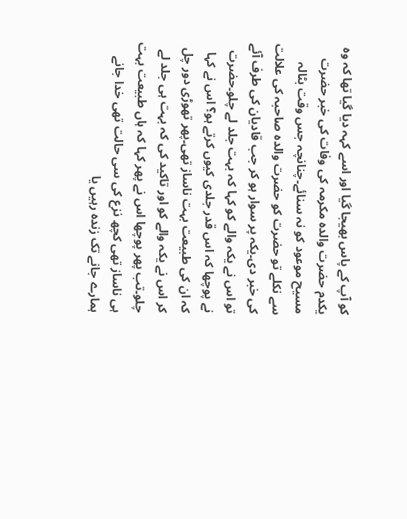کو آپ کے پاس بھیجا گیا اور اسے کہہ دیا گیا تھا کہ وہ یکدم حضرت والدہ مکرمہ کی وفات کی خبر حضرت مسیح موعود کو نہ سنائے۔چنانچہ جس وقت بٹالہ سے نکلے تو حضرت کو حضرت والدہ صاحبہ کی علالت کی خبر دی۔یکہ پر سوار ہو کر جب قادیان کی طرف آئے تو اس نے یکہ والے کو کہا کہ بہت جلد لے چلو۔حضرت نے پوچھا کہ اس قدر جلدی کیوں کرتے ہو؟ اس نے کہا کہ ان کی طبیعت بہت ناساز تھی۔پھر تھوڑی دور چل کر اس نے یکہ والے کو اور تاکید کی کہ بہت ہی جلد لے چلو۔تب پھر پوچھا اس نے پھر کہا کہ ہاں طبیعت بہت ہی ناساز تھی کچھ نزع کی سی حالت تھی خدا جانے ہمارے جانے تک زندہ رہیں یا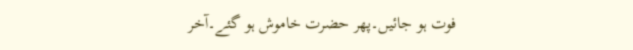فوت ہو جائیں۔پھر حضرت خاموش ہو گئے۔آخر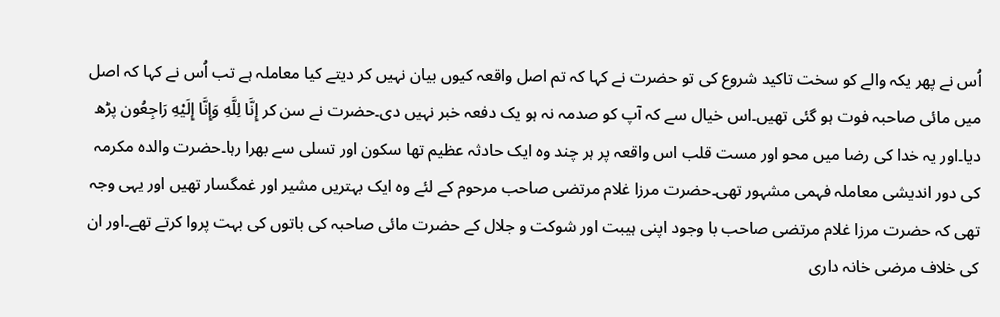اُس نے پھر یکہ والے کو سخت تاکید شروع کی تو حضرت نے کہا کہ تم اصل واقعہ کیوں بیان نہیں کر دیتے کیا معاملہ ہے تب اُس نے کہا کہ اصل میں مائی صاحبہ فوت ہو گئی تھیں۔اس خیال سے کہ آپ کو صدمہ نہ ہو یک دفعہ خبر نہیں دی۔حضرت نے سن كر إِنَّا لِلَّهِ وَإِنَّا إِلَيْهِ رَاجِعُون پڑھ دیا۔اور یہ خدا کی رضا میں محو اور مست قلب اس واقعہ پر ہر چند وہ ایک حادثہ عظیم تھا سکون اور تسلی سے بھرا رہا۔حضرت والدہ مکرمہ کی دور اندیشی معاملہ فہمی مشہور تھی۔حضرت مرزا غلام مرتضی صاحب مرحوم کے لئے وہ ایک بہتریں مشیر اور غمگسار تھیں اور یہی وجہ تھی کہ حضرت مرزا غلام مرتضی صاحب با وجود اپنی ہیبت اور شوکت و جلال کے حضرت مائی صاحبہ کی باتوں کی بہت پروا کرتے تھے۔اور ان کی خلاف مرضی خانہ داری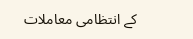کے انتظامی معاملات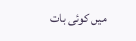میں کوئی بات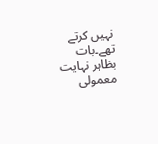نہیں کرتے تھے۔بات بظاہر نہایت معمولی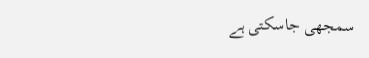سمجھی جاسکتی ہے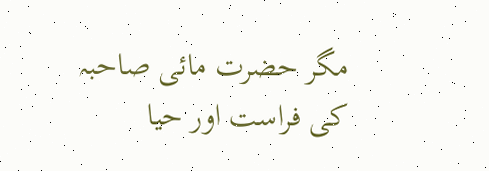مگر حضرت مائی صاحبہ کی فراست اور حیا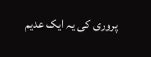پروری کی یہ ایک عدیم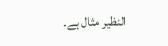النظیر مثال ہے۔